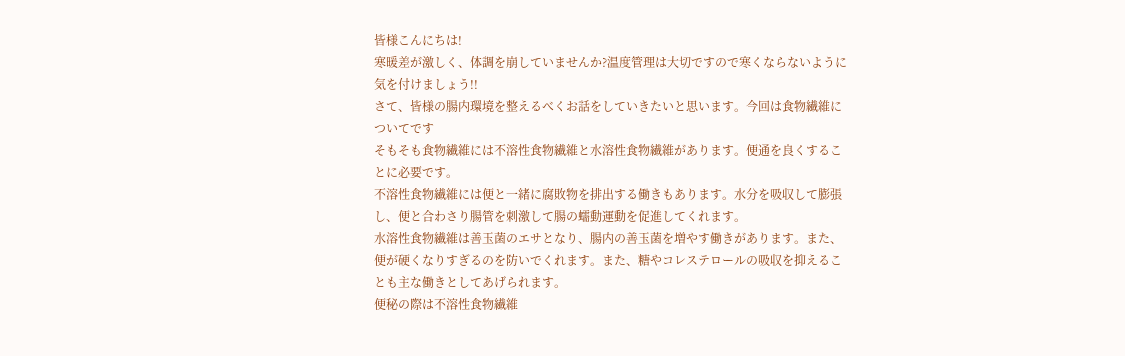皆様こんにちは!
寒暖差が激しく、体調を崩していませんか?温度管理は大切ですので寒くならないように気を付けましょう!!
さて、皆様の腸内環境を整えるべくお話をしていきたいと思います。今回は食物繊維についてです
そもそも食物繊維には不溶性食物繊維と水溶性食物繊維があります。便通を良くすることに必要です。
不溶性食物繊維には便と一緒に腐敗物を排出する働きもあります。水分を吸収して膨張し、便と合わさり腸管を刺激して腸の蠕動運動を促進してくれます。
水溶性食物繊維は善玉菌のエサとなり、腸内の善玉菌を増やす働きがあります。また、便が硬くなりすぎるのを防いでくれます。また、糖やコレステロールの吸収を抑えることも主な働きとしてあげられます。
便秘の際は不溶性食物繊維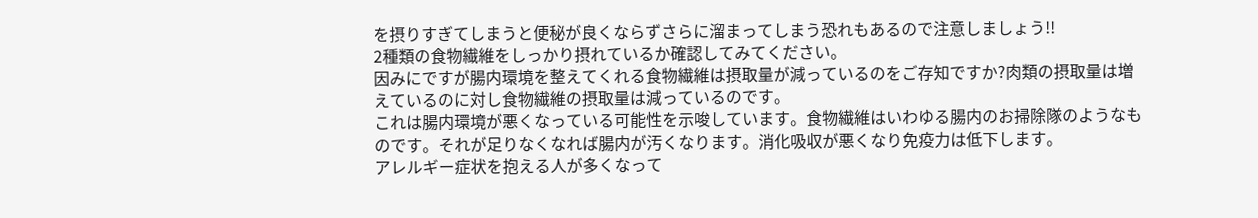を摂りすぎてしまうと便秘が良くならずさらに溜まってしまう恐れもあるので注意しましょう!!
2種類の食物繊維をしっかり摂れているか確認してみてください。
因みにですが腸内環境を整えてくれる食物繊維は摂取量が減っているのをご存知ですか?肉類の摂取量は増えているのに対し食物繊維の摂取量は減っているのです。
これは腸内環境が悪くなっている可能性を示唆しています。食物繊維はいわゆる腸内のお掃除隊のようなものです。それが足りなくなれば腸内が汚くなります。消化吸収が悪くなり免疫力は低下します。
アレルギー症状を抱える人が多くなって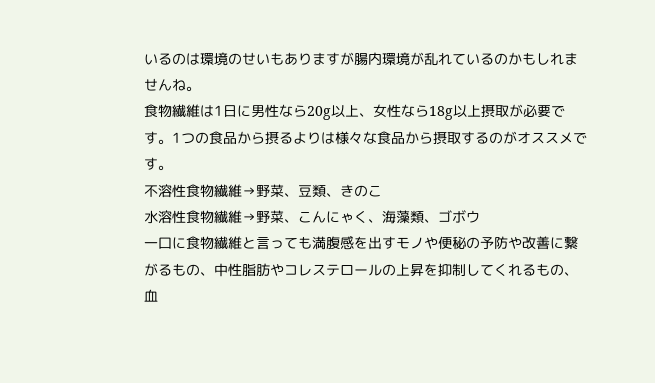いるのは環境のせいもありますが腸内環境が乱れているのかもしれませんね。
食物繊維は1日に男性なら20g以上、女性なら18g以上摂取が必要です。1つの食品から摂るよりは様々な食品から摂取するのがオススメです。
不溶性食物繊維→野菜、豆類、きのこ
水溶性食物繊維→野菜、こんにゃく、海藻類、ゴボウ
一口に食物繊維と言っても満腹感を出すモノや便秘の予防や改善に繋がるもの、中性脂肪やコレステロールの上昇を抑制してくれるもの、血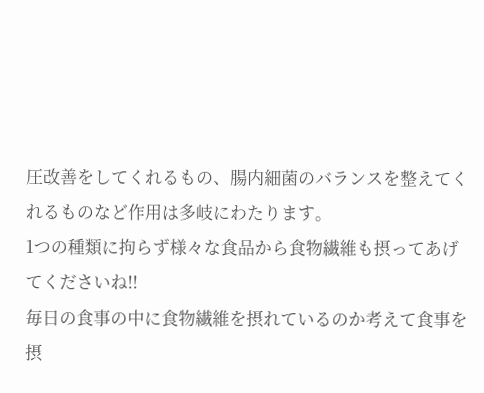圧改善をしてくれるもの、腸内細菌のバランスを整えてくれるものなど作用は多岐にわたります。
1つの種類に拘らず様々な食品から食物繊維も摂ってあげてくださいね!!
毎日の食事の中に食物繊維を摂れているのか考えて食事を摂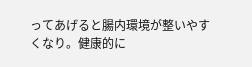ってあげると腸内環境が整いやすくなり。健康的に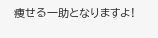痩せる一助となりますよ!